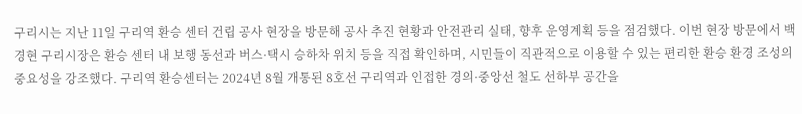구리시는 지난 11일 구리역 환승 센터 건립 공사 현장을 방문해 공사 추진 현황과 안전관리 실태, 향후 운영계획 등을 점검했다. 이번 현장 방문에서 백경현 구리시장은 환승 센터 내 보행 동선과 버스·택시 승하차 위치 등을 직접 확인하며, 시민들이 직관적으로 이용할 수 있는 편리한 환승 환경 조성의 중요성을 강조했다. 구리역 환승센터는 2024년 8월 개통된 8호선 구리역과 인접한 경의·중앙선 철도 선하부 공간을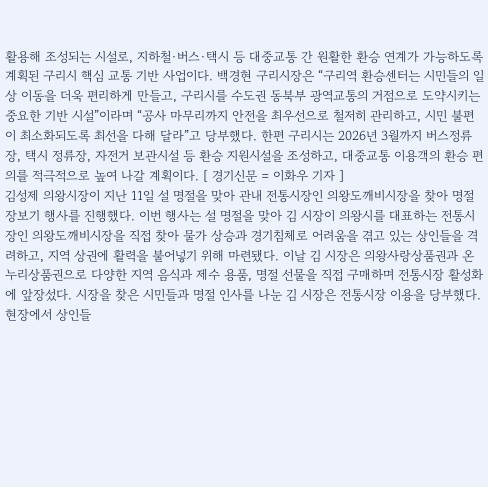활용해 조성되는 시설로, 지하철·버스·택시 등 대중교통 간 원활한 환승 연계가 가능하도록 계획된 구리시 핵심 교통 기반 사업이다. 백경현 구리시장은 “구리역 환승센터는 시민들의 일상 이동을 더욱 편리하게 만들고, 구리시를 수도권 동북부 광역교통의 거점으로 도약시키는 중요한 기반 시설”이라며 “공사 마무리까지 안전을 최우선으로 철저히 관리하고, 시민 불편이 최소화되도록 최선을 다해 달라”고 당부했다. 한편 구리시는 2026년 3월까지 버스정류장, 택시 정류장, 자전거 보관시설 등 환승 지원시설을 조성하고, 대중교통 이용객의 환승 편의를 적극적으로 높여 나갈 계획이다. [ 경기신문 = 이화우 기자 ]
김성제 의왕시장이 지난 11일 설 명절을 맞아 관내 전통시장인 의왕도깨비시장을 찾아 명절 장보기 행사를 진행했다. 이번 행사는 설 명절을 맞아 김 시장이 의왕시를 대표하는 전통시장인 의왕도깨비시장을 직접 찾아 물가 상승과 경기침체로 어려움을 겪고 있는 상인들을 격려하고, 지역 상권에 활력을 불어넣기 위해 마련됐다. 이날 김 시장은 의왕사랑상품권과 온누리상품권으로 다양한 지역 음식과 제수 용품, 명절 선물을 직접 구매하며 전통시장 활성화에 앞장섰다. 시장을 찾은 시민들과 명절 인사를 나눈 김 시장은 전통시장 이용을 당부했다. 현장에서 상인들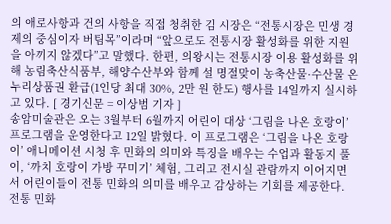의 애로사항과 건의 사항을 직접 청취한 김 시장은 “전통시장은 민생 경제의 중심이자 버팀목”이라며 “앞으로도 전통시장 활성화를 위한 지원을 아끼지 않겠다”고 말했다. 한편, 의왕시는 전통시장 이용 활성화를 위해 농림축산식품부, 해양수산부와 함께 설 명절맞이 농축산물·수산물 온누리상품권 환급(1인당 최대 30%, 2만 원 한도) 행사를 14일까지 실시하고 있다. [ 경기신문 = 이상범 기자 ]
송암미술관은 오는 3월부터 6월까지 어린이 대상 ‘그림을 나온 호랑이’프로그램을 운영한다고 12일 밝혔다. 이 프로그램은 ‘그림을 나온 호랑이’ 애니메이션 시청 후 민화의 의미와 특징을 배우는 수업과 활동지 풀이, ‘까치 호랑이 가방 꾸미기’ 체험, 그리고 전시실 관람까지 이어지면서 어린이들이 전통 민화의 의미를 배우고 감상하는 기회를 제공한다. 전통 민화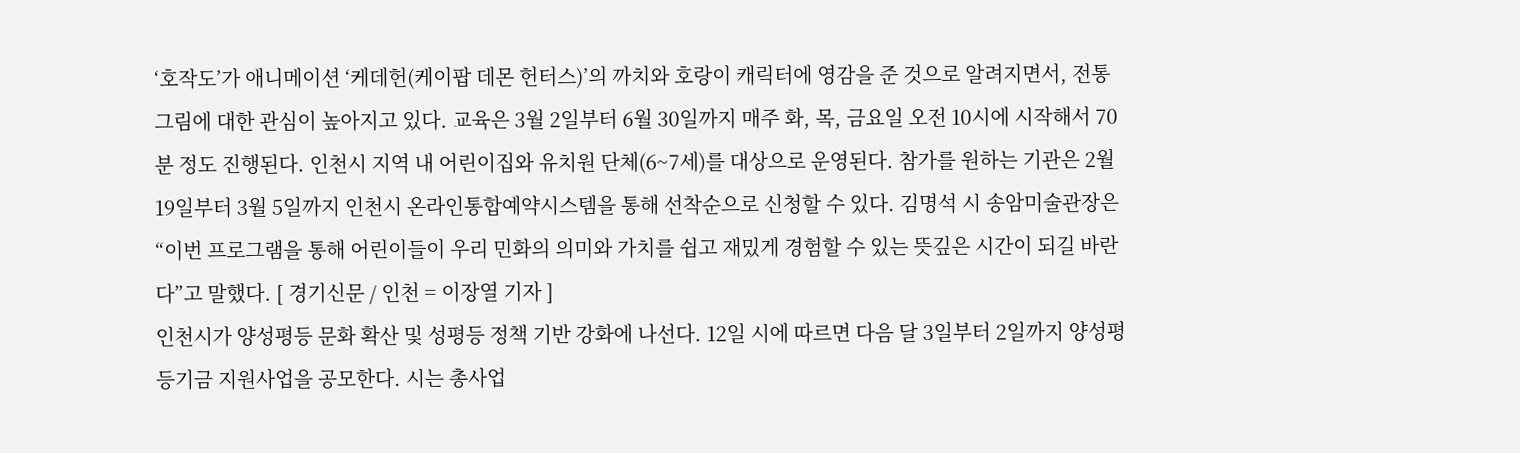‘호작도’가 애니메이션 ‘케데헌(케이팝 데몬 헌터스)’의 까치와 호랑이 캐릭터에 영감을 준 것으로 알려지면서, 전통 그림에 대한 관심이 높아지고 있다. 교육은 3월 2일부터 6월 30일까지 매주 화, 목, 금요일 오전 10시에 시작해서 70분 정도 진행된다. 인천시 지역 내 어린이집와 유치원 단체(6~7세)를 대상으로 운영된다. 참가를 원하는 기관은 2월 19일부터 3월 5일까지 인천시 온라인통합예약시스템을 통해 선착순으로 신청할 수 있다. 김명석 시 송암미술관장은 “이번 프로그램을 통해 어린이들이 우리 민화의 의미와 가치를 쉽고 재밌게 경험할 수 있는 뜻깊은 시간이 되길 바란다”고 말했다. [ 경기신문 / 인천 = 이장열 기자 ]
인천시가 양성평등 문화 확산 및 성평등 정책 기반 강화에 나선다. 12일 시에 따르면 다음 달 3일부터 2일까지 양성평등기금 지원사업을 공모한다. 시는 총사업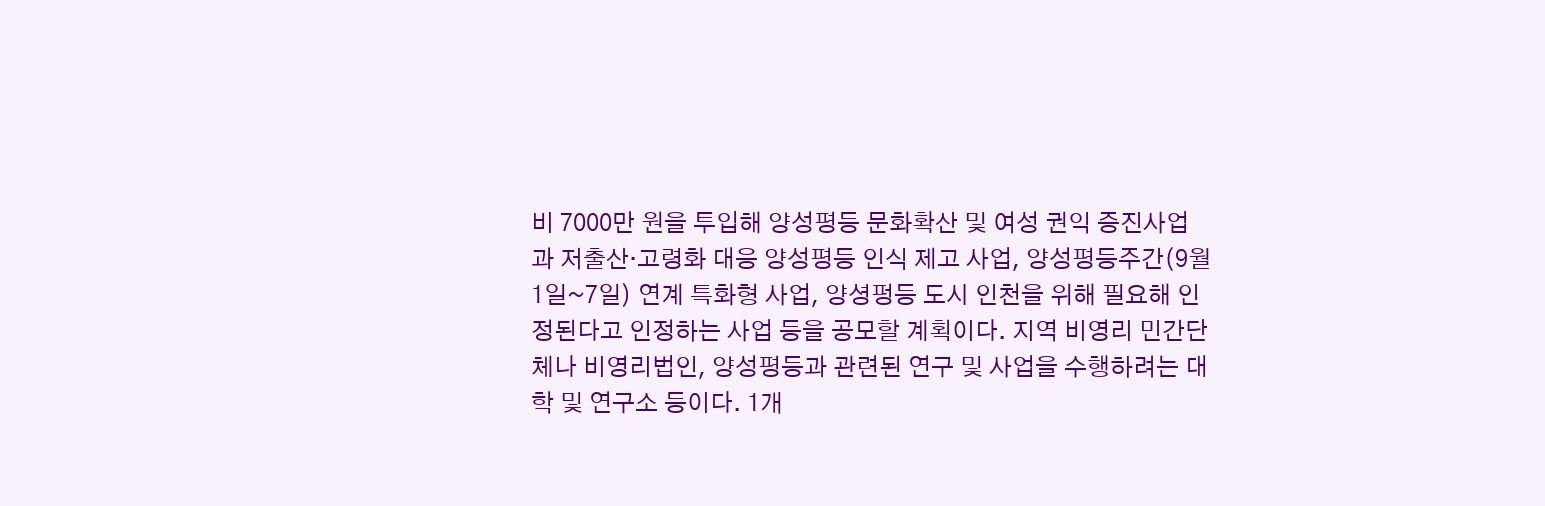비 7000만 원을 투입해 양성평등 문화확산 및 여성 권익 증진사업과 저출산·고령화 대응 양성평등 인식 제고 사업, 양성평등주간(9월 1일~7일) 연계 특화형 사업, 양셩펑등 도시 인천을 위해 필요해 인정된다고 인정하는 사업 등을 공모할 계획이다. 지역 비영리 민간단체나 비영리법인, 양성평등과 관련된 연구 및 사업을 수행하려는 대학 및 연구소 등이다. 1개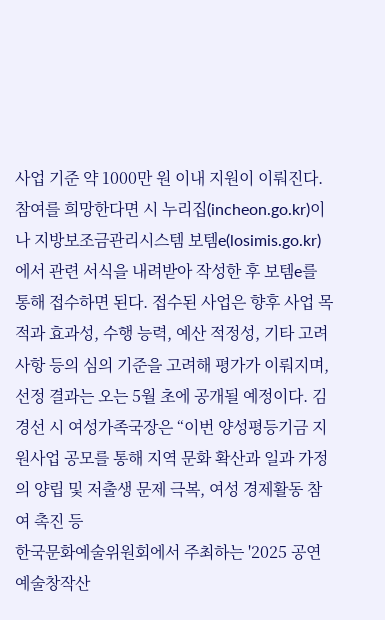사업 기준 약 1000만 원 이내 지원이 이뤄진다. 참여를 희망한다면 시 누리집(incheon.go.kr)이나 지방보조금관리시스템 보템e(losimis.go.kr)에서 관련 서식을 내려받아 작성한 후 보템e를 통해 접수하면 된다. 접수된 사업은 향후 사업 목적과 효과성, 수행 능력, 예산 적정성, 기타 고려 사항 등의 심의 기준을 고려해 평가가 이뤄지며, 선정 결과는 오는 5월 초에 공개될 예정이다. 김경선 시 여성가족국장은 “이번 양성평등기금 지원사업 공모를 통해 지역 문화 확산과 일과 가정의 양립 및 저출생 문제 극복, 여성 경제활동 참여 촉진 등
한국문화예술위원회에서 주최하는 '2025 공연예술창작산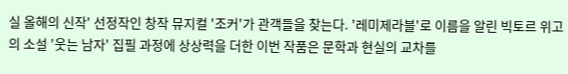실 올해의 신작' 선정작인 창작 뮤지컬 '조커'가 관객들을 찾는다. '레미제라블'로 이름을 알린 빅토르 위고의 소설 '웃는 남자' 집필 과정에 상상력을 더한 이번 작품은 문학과 현실의 교차를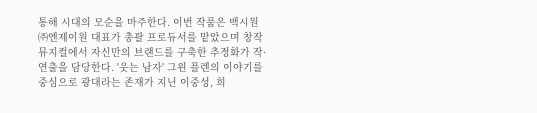통해 시대의 모순을 마주한다. 이번 작품은 백시원 ㈜엔제이원 대표가 총괄 프로듀서를 맡았으며 창작뮤지컬에서 자신만의 브랜드를 구축한 추정화가 작·연출을 담당한다. '웃는 남자' 그윈 플렌의 이야기를 중심으로 광대라는 존재가 지닌 이중성, 희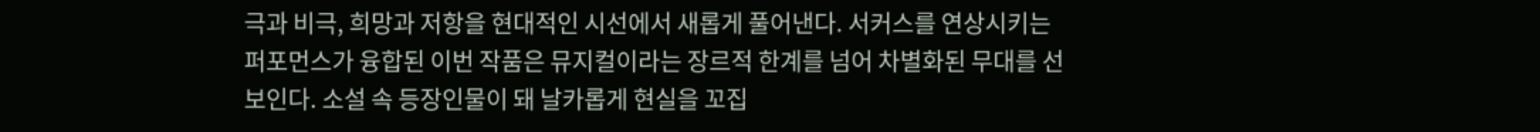극과 비극, 희망과 저항을 현대적인 시선에서 새롭게 풀어낸다. 서커스를 연상시키는 퍼포먼스가 융합된 이번 작품은 뮤지컬이라는 장르적 한계를 넘어 차별화된 무대를 선보인다. 소설 속 등장인물이 돼 날카롭게 현실을 꼬집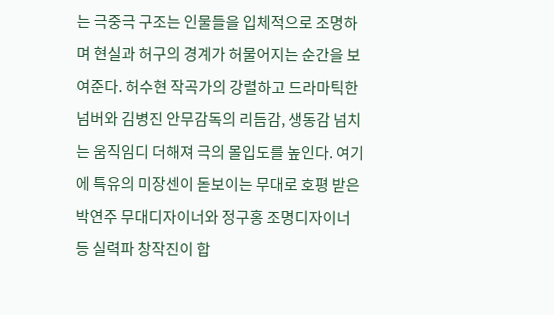는 극중극 구조는 인물들을 입체적으로 조명하며 현실과 허구의 경계가 허물어지는 순간을 보여준다. 허수현 작곡가의 강렬하고 드라마틱한 넘버와 김병진 안무감독의 리듬감, 생동감 넘치는 움직임디 더해져 극의 몰입도를 높인다. 여기에 특유의 미장센이 돋보이는 무대로 호평 받은 박연주 무대디자이너와 정구홍 조명디자이너 등 실력파 창작진이 합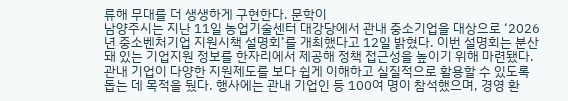류해 무대를 더 생생하게 구현한다. 문학이
남양주시는 지난 11일 농업기술센터 대강당에서 관내 중소기업을 대상으로 ‘2026년 중소벤처기업 지원시책 설명회’를 개최했다고 12일 밝혔다. 이번 설명회는 분산돼 있는 기업지원 정보를 한자리에서 제공해 정책 접근성을 높이기 위해 마련됐다. 관내 기업이 다양한 지원제도를 보다 쉽게 이해하고 실질적으로 활용할 수 있도록 돕는 데 목적을 뒀다. 행사에는 관내 기업인 등 100여 명이 참석했으며, 경영 환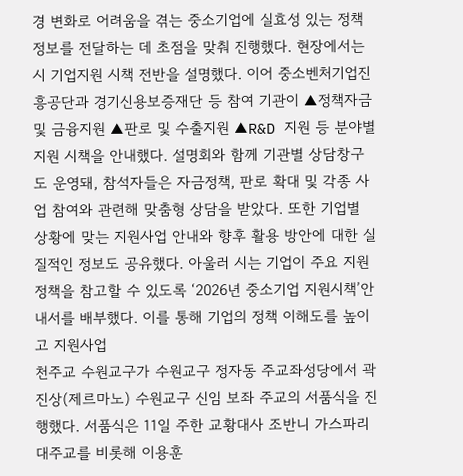경 변화로 어려움을 겪는 중소기업에 실효성 있는 정책 정보를 전달하는 데 초점을 맞춰 진행했다. 현장에서는 시 기업지원 시책 전반을 설명했다. 이어 중소벤처기업진흥공단과 경기신용보증재단 등 참여 기관이 ▲정책자금 및 금융지원 ▲판로 및 수출지원 ▲R&D 지원 등 분야별 지원 시책을 안내했다. 설명회와 함께 기관별 상담창구도 운영돼, 참석자들은 자금정책, 판로 확대 및 각종 사업 참여와 관련해 맞춤형 상담을 받았다. 또한 기업별 상황에 맞는 지원사업 안내와 향후 활용 방안에 대한 실질적인 정보도 공유했다. 아울러 시는 기업이 주요 지원 정책을 참고할 수 있도록 ‘2026년 중소기업 지원시책’안내서를 배부했다. 이를 통해 기업의 정책 이해도를 높이고 지원사업
천주교 수원교구가 수원교구 정자동 주교좌성당에서 곽진상(제르마노) 수원교구 신임 보좌 주교의 서품식을 진행했다. 서품식은 11일 주한 교황대사 조반니 가스파리 대주교를 비롯해 이용훈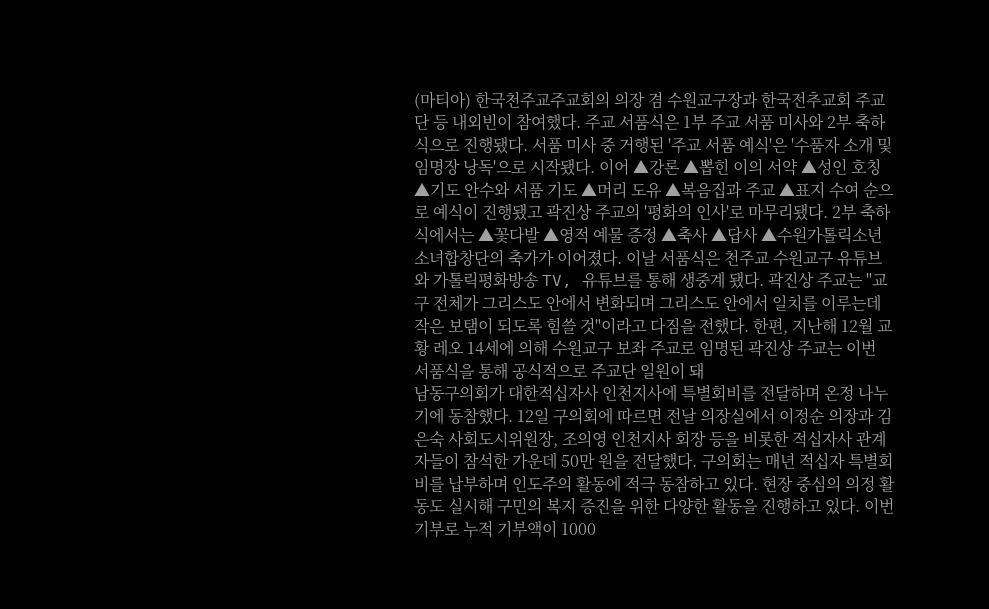(마티아) 한국천주교주교회의 의장 겸 수원교구장과 한국전추교회 주교단 등 내외빈이 참여했다. 주교 서품식은 1부 주교 서품 미사와 2부 축하식으로 진행됐다. 서품 미사 중 거행된 '주교 서품 예식'은 '수품자 소개 및 임명장 낭독'으로 시작됐다. 이어 ▲강론 ▲뽑힌 이의 서약 ▲성인 호칭 ▲기도 안수와 서품 기도 ▲머리 도유 ▲복음집과 주교 ▲표지 수여 순으로 예식이 진행됐고 곽진상 주교의 '평화의 인사'로 마무리됐다. 2부 축하식에서는 ▲꽃다발 ▲영적 예물 증정 ▲축사 ▲답사 ▲수원가톨릭소년소녀합창단의 축가가 이어졌다. 이날 서품식은 천주교 수원교구 유튜브와 가톨릭평화방송 TV, 유튜브를 통해 생중계 됐다. 곽진상 주교는 "교구 전체가 그리스도 안에서 변화되며 그리스도 안에서 일치를 이루는데 작은 보탬이 되도록 힘쓸 것"이라고 다짐을 전했다. 한편, 지난해 12월 교황 레오 14세에 의해 수원교구 보좌 주교로 임명된 곽진상 주교는 이번 서품식을 통해 공식적으로 주교단 일원이 돼
남동구의회가 대한적십자사 인천지사에 특별회비를 전달하며 온정 나누기에 동참했다. 12일 구의회에 따르면 전날 의장실에서 이정순 의장과 김은숙 사회도시위원장, 조의영 인천지사 회장 등을 비롯한 적십자사 관계자들이 참석한 가운데 50만 원을 전달했다. 구의회는 매년 적십자 특별회비를 납부하며 인도주의 활동에 적극 동참하고 있다. 현장 중심의 의정 활동도 실시해 구민의 복지 증진을 위한 다양한 활동을 진행하고 있다. 이번 기부로 누적 기부액이 1000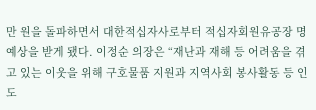만 원을 돌파하면서 대한적십자사로부터 적십자회원유공장 명예상을 받게 됐다. 이정순 의장은 “재난과 재해 등 어려움을 겪고 있는 이웃을 위해 구호물품 지원과 지역사회 봉사활동 등 인도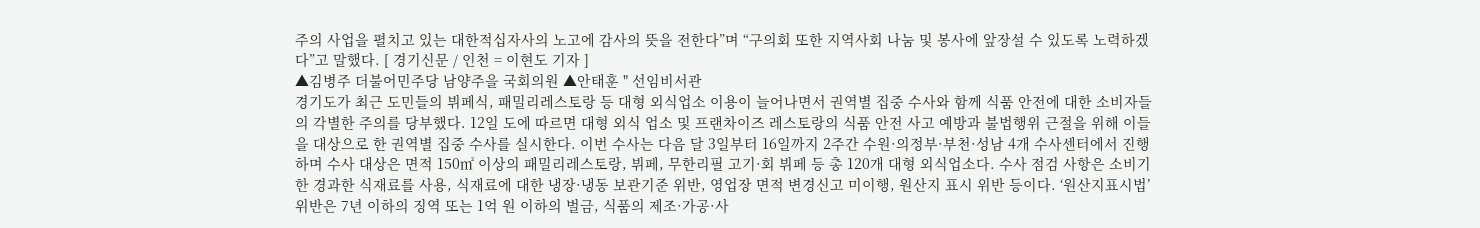주의 사업을 펼치고 있는 대한적십자사의 노고에 감사의 뜻을 전한다”며 “구의회 또한 지역사회 나눔 및 봉사에 앞장설 수 있도록 노력하겠다”고 말했다. [ 경기신문 / 인천 = 이현도 기자 ]
▲김병주 더불어민주당 남양주을 국회의원 ▲안태훈 " 선임비서관
경기도가 최근 도민들의 뷔페식, 패밀리레스토랑 등 대형 외식업소 이용이 늘어나면서 권역별 집중 수사와 함께 식품 안전에 대한 소비자들의 각별한 주의를 당부했다. 12일 도에 따르면 대형 외식 업소 및 프랜차이즈 레스토랑의 식품 안전 사고 예방과 불법행위 근절을 위해 이들을 대상으로 한 권역별 집중 수사를 실시한다. 이번 수사는 다음 달 3일부터 16일까지 2주간 수원·의정부·부천·성남 4개 수사센터에서 진행하며 수사 대상은 면적 150㎡ 이상의 패밀리레스토랑, 뷔페, 무한리필 고기·회 뷔페 등 총 120개 대형 외식업소다. 수사 점검 사항은 소비기한 경과한 식재료를 사용, 식재료에 대한 냉장·냉동 보관기준 위반, 영업장 면적 변경신고 미이행, 원산지 표시 위반 등이다. ‘원산지표시법’ 위반은 7년 이하의 징역 또는 1억 원 이하의 벌금, 식품의 제조·가공·사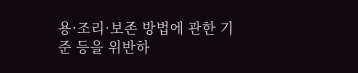용·조리·보존 방법에 관한 기준 등을 위반하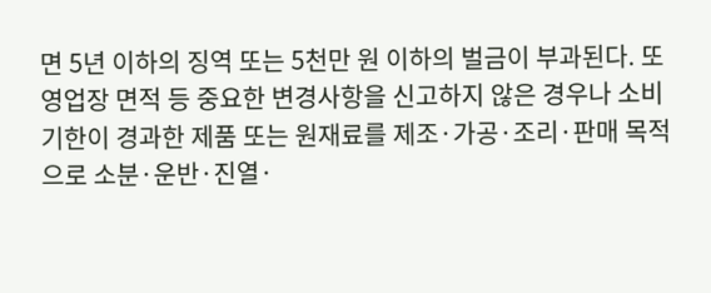면 5년 이하의 징역 또는 5천만 원 이하의 벌금이 부과된다. 또 영업장 면적 등 중요한 변경사항을 신고하지 않은 경우나 소비기한이 경과한 제품 또는 원재료를 제조·가공·조리·판매 목적으로 소분·운반·진열·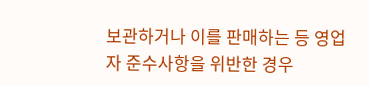보관하거나 이를 판매하는 등 영업자 준수사항을 위반한 경우